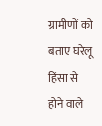ग्रामीणों को बताए घरेलू हिंसा से होने वाले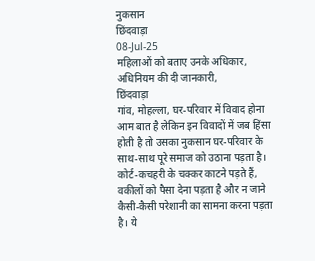नुकसान
छिंदवाड़ा
08-Jul-25
महिलाओं को बताए उनके अधिकार, अधिनियम की दी जानकारी,
छिंदवाड़ा
गांव, मोहल्ला, घर-परिवार में विवाद होना आम बात है लेकिन इन विवादों में जब हिंसा होती है तो उसका नुकसान घर-परिवार के साथ-साथ पूरे समाज को उठाना पड़ता है। कोर्ट-कचहरी के चक्कर काटने पड़ते हैं, वकीलों को पैसा देना पड़ता है और न जाने कैसी-कैसी परेशानी का सामना करना पड़ता है। ये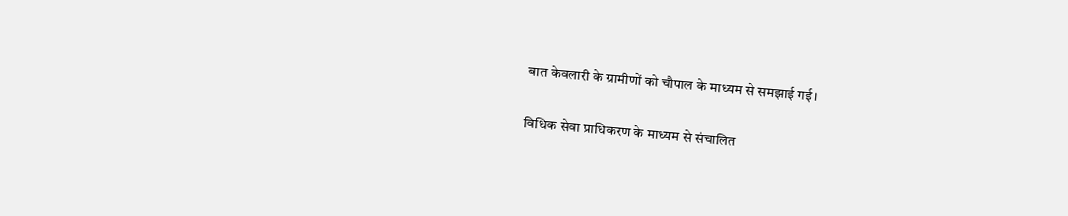बात केवलारी के ग्रामीणों को चौपाल के माध्यम से समझाई गई।

विधिक सेवा प्राधिकरण के माध्यम से संचालित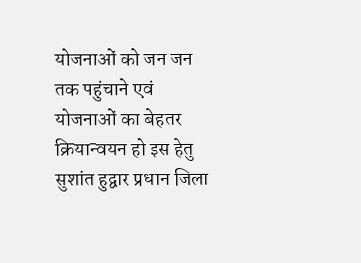योजनाओं को जन जन तक पहुंचाने एवं योजनाओं का बेहतर क्रियान्वयन हो इस हेतु सुशांत हुद्वार प्रधान जिला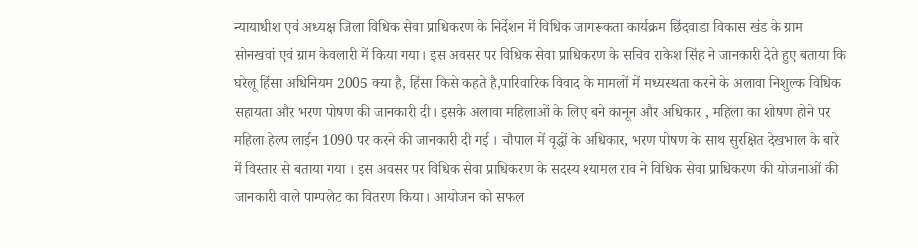न्यायाधीश एवं अध्यक्ष जिला विधिक सेवा प्राधिकरण के निर्देशन में विधिक जागरूकता कार्यक्रम छिंदवाडा विकास खंड के ग्राम सोनखवां एवं ग्राम केवलारी में किया गया। इस अवसर पर विधिक सेवा प्राधिकरण के सचिव राकेश सिंह ने जानकारी देते हुए बताया कि घरेलू हिंसा अधिनियम 2005 क्या है, हिंसा किसे कहते है,पारिवारिक विवाद के मामलों में मध्यस्थता करने के अलावा निशुल्क विधिक सहायता और भरण पोषण की जानकारी दी। इसके अलावा महिलाओं के लिए बने कानून और अधिकार , महिला का शोषण होने पर महिला हेल्प लाईन 1090 पर करने की जानकारी दी गई । चौपाल में वृद्धों के अधिकार, भरण पोषण के साथ सुरक्षित देखभाल के बारे में विस्तार से बताया गया । इस अवसर पर विधिक सेवा प्राधिकरण के सदस्य श्यामल राव ने विधिक सेवा प्राधिकरण की योजनाओं की जानकारी वाले पाम्पलेट का वितरण किया। आयोजन को सफल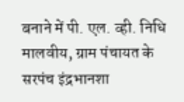बनाने में पी. एल. व्ही. निधि मालवीय, ग्राम पंचायत के सरपंच इंद्रभानशा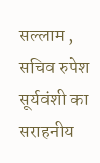सल्लाम , सचिव रुपेश सूर्यवंशी का सराहनीय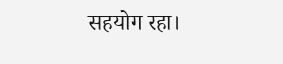सहयोग रहा।